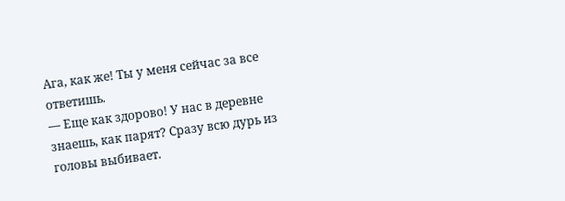Ага, как же! Ты у меня сейчас за все ответишь.
— Еще как здорово! У нас в деревне знаешь, как парят? Сразу всю дурь из головы выбивает.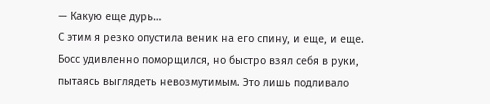— Какую еще дурь…
С этим я резко опустила веник на его спину, и еще, и еще.
Босс удивленно поморщился, но быстро взял себя в руки, пытаясь выглядеть невозмутимым. Это лишь подливало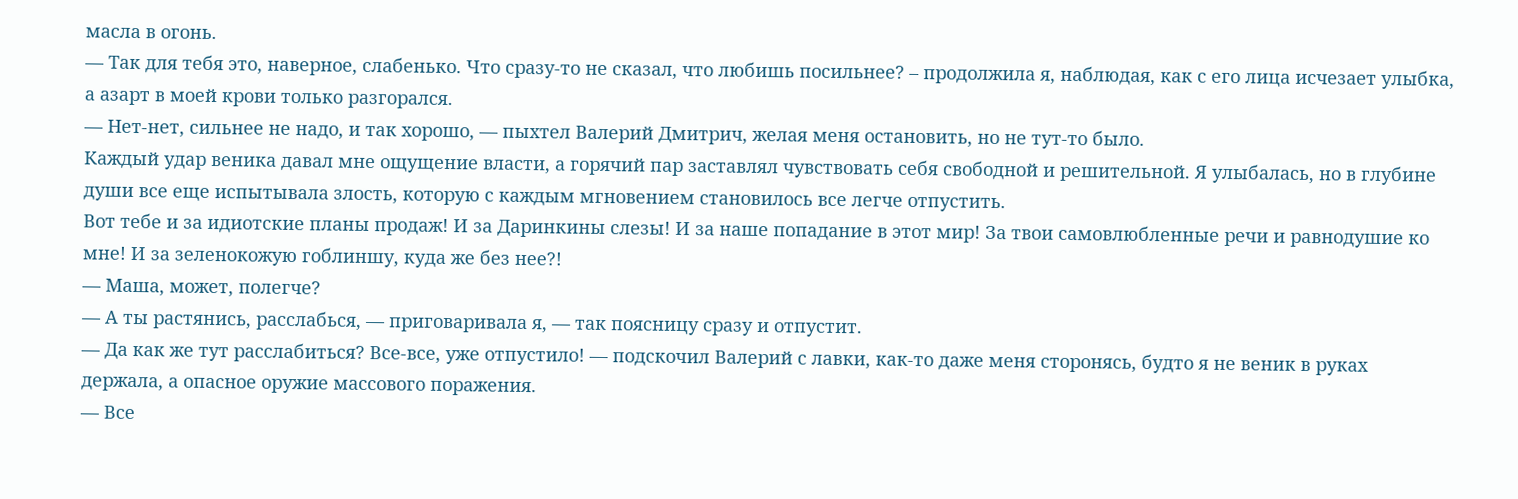масла в огонь.
— Так для тебя это, наверное, слабенько. Что сразу-то не сказал, что любишь посильнее? – продолжила я, наблюдая, как с его лица исчезает улыбка, а азарт в моей крови только разгорался.
— Нет-нет, сильнее не надо, и так хорошо, — пыхтел Валерий Дмитрич, желая меня остановить, но не тут-то было.
Каждый удар веника давал мне ощущение власти, а горячий пар заставлял чувствовать себя свободной и решительной. Я улыбалась, но в глубине души все еще испытывала злость, которую с каждым мгновением становилось все легче отпустить.
Вот тебе и за идиотские планы продаж! И за Даринкины слезы! И за наше попадание в этот мир! За твои самовлюбленные речи и равнодушие ко мне! И за зеленокожую гоблиншу, куда же без нее?!
— Маша, может, полегче?
— А ты растянись, расслабься, — приговаривала я, — так поясницу сразу и отпустит.
— Да как же тут расслабиться? Все-все, уже отпустило! — подскочил Валерий с лавки, как-то даже меня сторонясь, будто я не веник в руках держала, а опасное оружие массового поражения.
— Все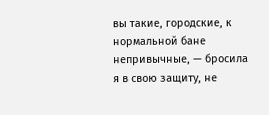вы такие, городские, к нормальной бане непривычные, — бросила я в свою защиту, не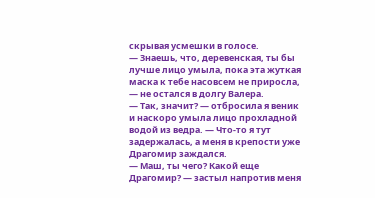скрывая усмешки в голосе.
— Знаешь, что, деревенская, ты бы лучше лицо умыла, пока эта жуткая маска к тебе насовсем не приросла, — не остался в долгу Валера.
— Так, значит? — отбросила я веник и наскоро умыла лицо прохладной водой из ведра. — Что-то я тут задержалась, а меня в крепости уже Драгомир заждался.
— Маш, ты чего? Какой еще Драгомир? — застыл напротив меня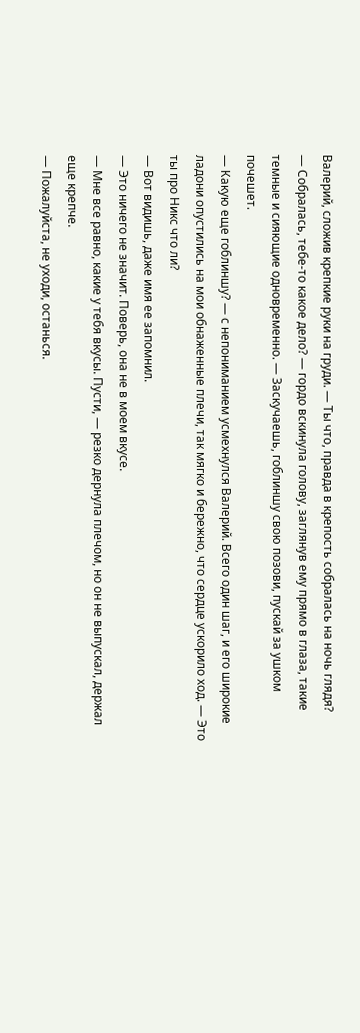Валерий, сложив крепкие руки на груди. — Ты что, правда в крепость собралась на ночь глядя?
— Собралась, тебе-то какое дело? — гордо вскинула голову, заглянув ему прямо в глаза, такие темные и сияющие одновременно. — Заскучаешь, гоблиншу свою позови, пускай за ушком почешет.
— Какую еще гоблиншу? — с непониманием усмехнулся Валерий. Всего один шаг, и его широкие ладони опустились на мои обнаженные плечи, так мягко и бережно, что сердце ускорило ход. — Это ты про Никс что ли?
— Вот видишь, даже имя ее запомнил.
— Это ничего не значит. Поверь, она не в моем вкусе.
— Мне все равно, какие у тебя вкусы. Пусти, — резко дернула плечом, но он не выпускал, держал еще крепче.
— Пожалуйста, не уходи, останься.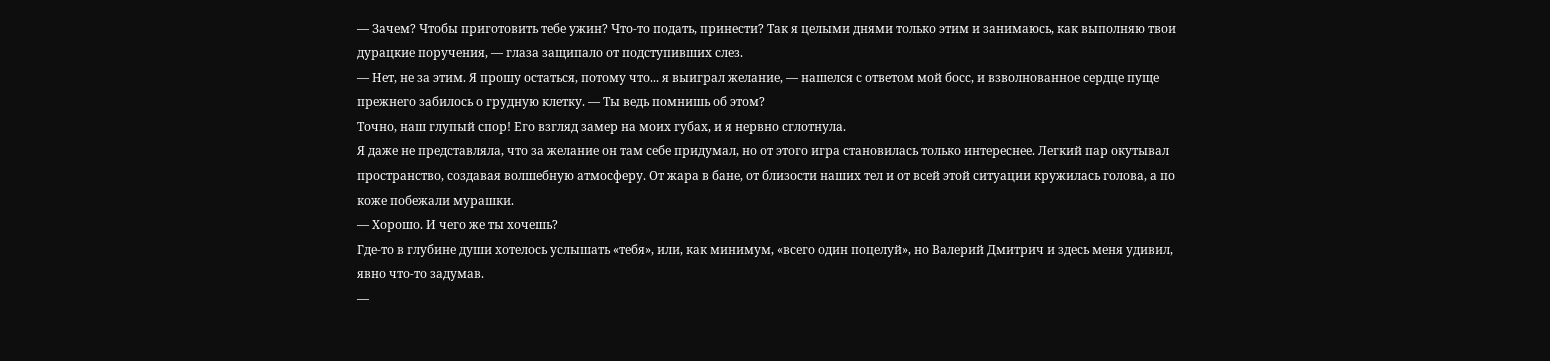— Зачем? Чтобы приготовить тебе ужин? Что-то подать, принести? Так я целыми днями только этим и занимаюсь, как выполняю твои дурацкие поручения, — глаза защипало от подступивших слез.
— Нет, не за этим. Я прошу остаться, потому что... я выиграл желание, — нашелся с ответом мой босс, и взволнованное сердце пуще прежнего забилось о грудную клетку. — Ты ведь помнишь об этом?
Точно, наш глупый спор! Его взгляд замер на моих губах, и я нервно сглотнула.
Я даже не представляла, что за желание он там себе придумал, но от этого игра становилась только интереснее. Легкий пар окутывал пространство, создавая волшебную атмосферу. От жара в бане, от близости наших тел и от всей этой ситуации кружилась голова, а по коже побежали мурашки.
— Хорошо. И чего же ты хочешь?
Где-то в глубине души хотелось услышать «тебя», или, как минимум, «всего один поцелуй», но Валерий Дмитрич и здесь меня удивил, явно что-то задумав.
—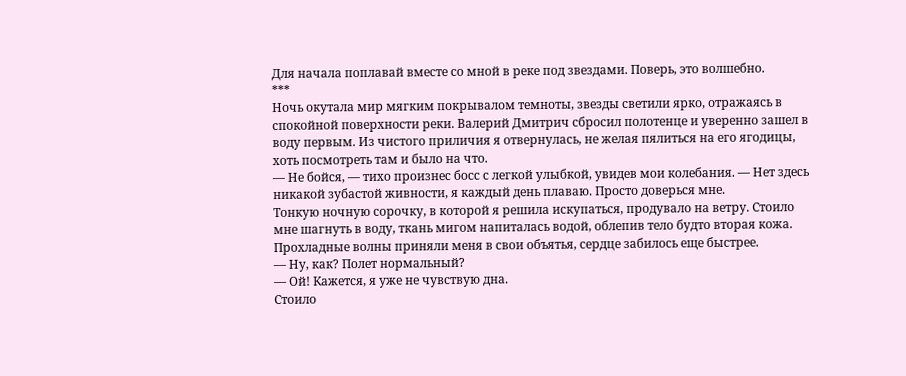Для начала поплавай вместе со мной в реке под звездами. Поверь, это волшебно.
***
Ночь окутала мир мягким покрывалом темноты, звезды светили ярко, отражаясь в спокойной поверхности реки. Валерий Дмитрич сбросил полотенце и уверенно зашел в воду первым. Из чистого приличия я отвернулась, не желая пялиться на его ягодицы, хоть посмотреть там и было на что.
— Не бойся, — тихо произнес босс с легкой улыбкой, увидев мои колебания. — Нет здесь никакой зубастой живности, я каждый день плаваю. Просто доверься мне.
Тонкую ночную сорочку, в которой я решила искупаться, продувало на ветру. Стоило мне шагнуть в воду, ткань мигом напиталась водой, облепив тело будто вторая кожа. Прохладные волны приняли меня в свои объятья, сердце забилось еще быстрее.
— Ну, как? Полет нормальный?
— Ой! Кажется, я уже не чувствую дна.
Стоило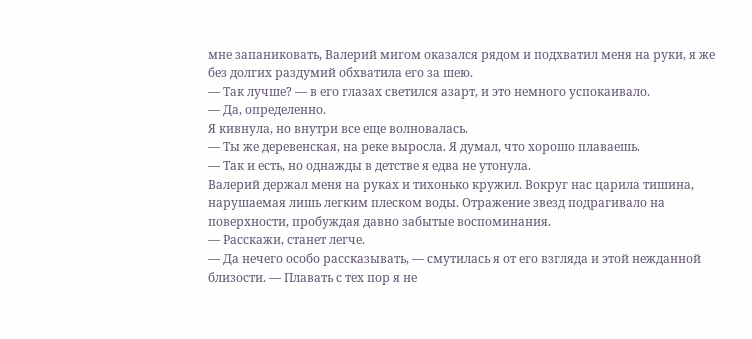мне запаниковать, Валерий мигом оказался рядом и подхватил меня на руки, я же без долгих раздумий обхватила его за шею.
— Так лучше? — в его глазах светился азарт, и это немного успокаивало.
— Да, определенно.
Я кивнула, но внутри все еще волновалась.
— Ты же деревенская, на реке выросла. Я думал, что хорошо плаваешь.
— Так и есть, но однажды в детстве я едва не утонула.
Валерий держал меня на руках и тихонько кружил. Вокруг нас царила тишина, нарушаемая лишь легким плеском воды. Отражение звезд подрагивало на поверхности, пробуждая давно забытые воспоминания.
— Расскажи, станет легче.
— Да нечего особо рассказывать, — смутилась я от его взгляда и этой нежданной близости. — Плавать с тех пор я не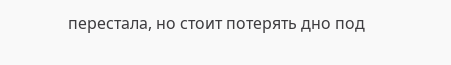перестала, но стоит потерять дно под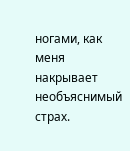ногами, как меня накрывает необъяснимый страх.